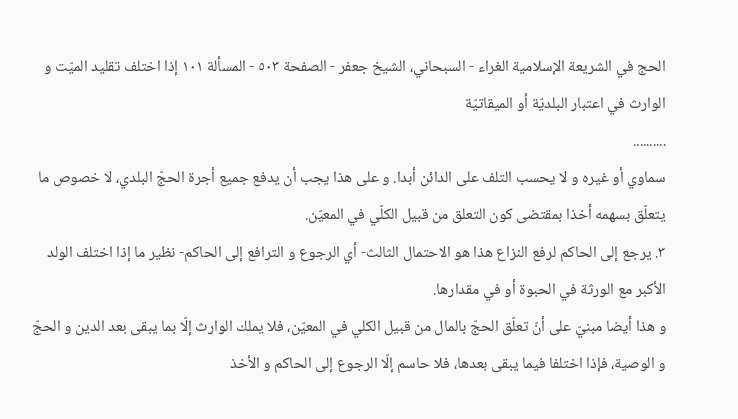الحج في الشريعة الإسلامية الغراء - السبحاني، الشيخ جعفر - الصفحة ٥٠٣ - المسألة ١٠١ إذا اختلف تقليد الميّت و الوارث في اعتبار البلديّة أو الميقاتيّة
..........
سماوي أو غيره و لا يحسب التلف على الدائن أبدا. و على هذا يجب أن يدفع جميع أجرة الحجّ البلدي، لا خصوص ما يتعلّق بسهمه أخذا بمقتضى كون التعلق من قبيل الكلّي في المعيّن.
٣. يرجع إلى الحاكم لرفع النزاع هذا هو الاحتمال الثالث- أي الرجوع و الترافع إلى الحاكم- نظير ما إذا اختلف الولد الأكبر مع الورثة في الحبوة أو في مقدارها.
و هذا أيضا مبنيّ على أنّ تعلّق الحجّ بالمال من قبيل الكلي في المعيّن، فلا يملك الوارث إلّا بما يبقى بعد الدين و الحجّ و الوصية، فإذا اختلفا فيما يبقى بعدها، فلا حاسم إلّا الرجوع إلى الحاكم و الأخذ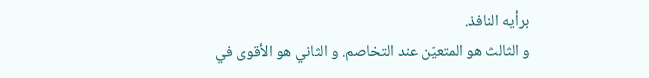برأيه النافذ.
و الثالث هو المتعيّن عند التخاصم. و الثاني هو الأقوى في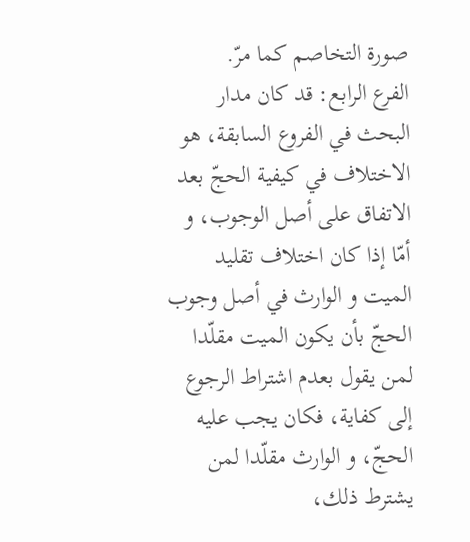صورة التخاصم كما مرّ.
الفرع الرابع: قد كان مدار البحث في الفروع السابقة، هو الاختلاف في كيفية الحجّ بعد الاتفاق على أصل الوجوب، و أمّا إذا كان اختلاف تقليد الميت و الوارث في أصل وجوب الحجّ بأن يكون الميت مقلّدا لمن يقول بعدم اشتراط الرجوع إلى كفاية، فكان يجب عليه الحجّ، و الوارث مقلّدا لمن يشترط ذلك،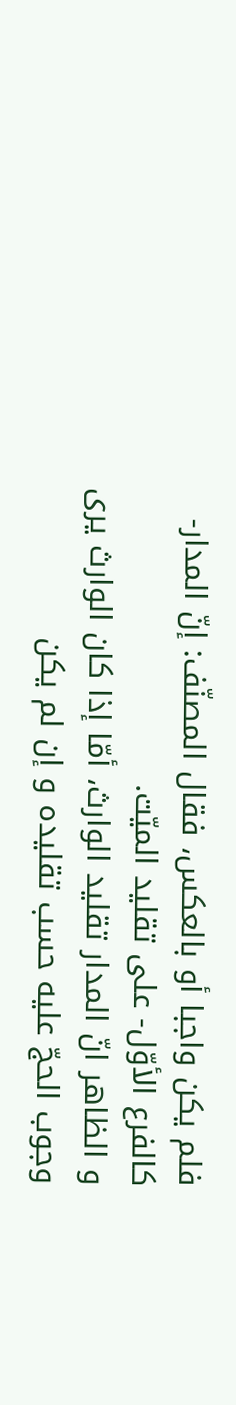فلم يكن واجبا أو بالعكس، فقال المصنّف: إنّ المدار- كالفرع الأوّل- على تقليد الميّت.
و الظاهر انّ المدار تقليد الوارث، أمّا إذا كان الوارث يرى وجوب الحجّ عليه حسب تقليده و إن لم يكن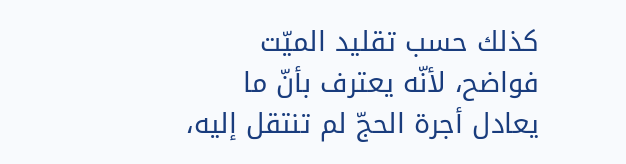كذلك حسب تقليد الميّت فواضح، لأنّه يعترف بأنّ ما يعادل أجرة الحجّ لم تنتقل إليه،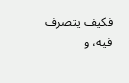فكيف يتصرف فيه، و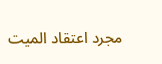مجرد اعتقاد الميت